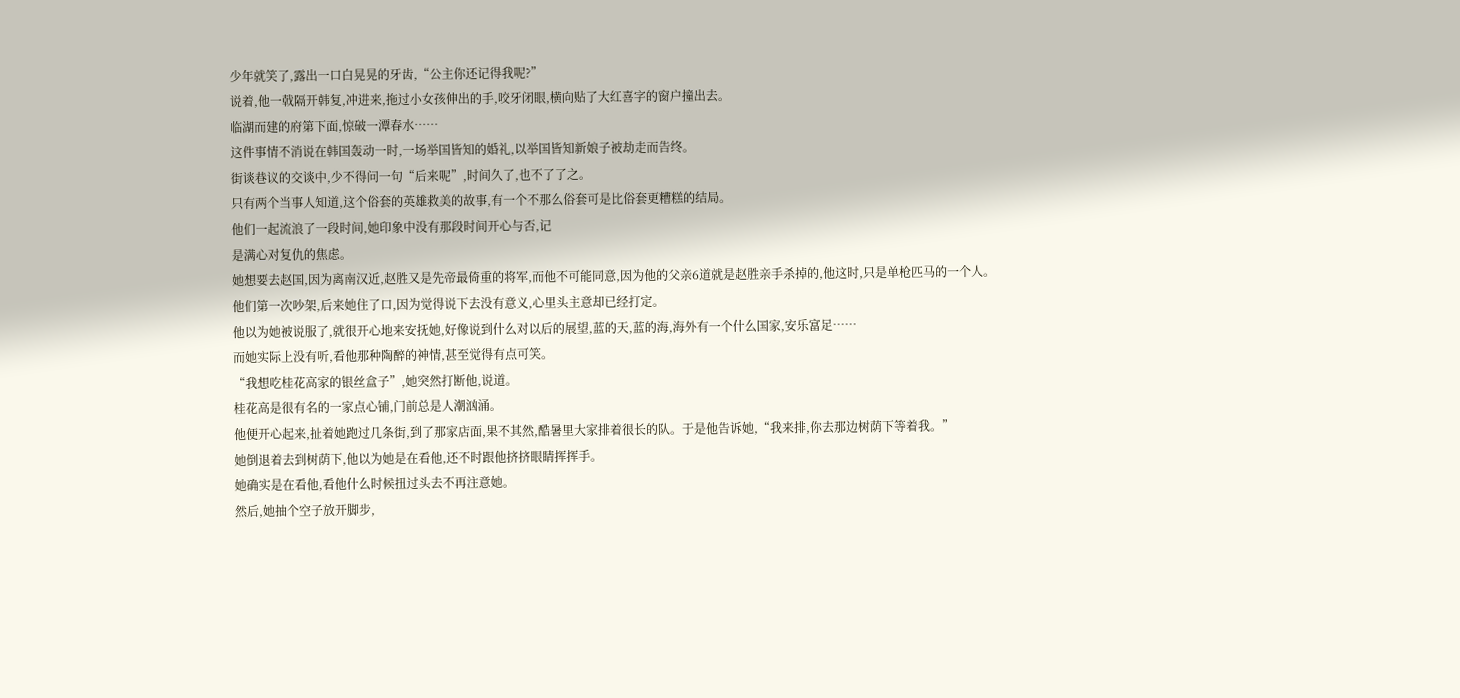少年就笑了,露出一口白晃晃的牙齿,“公主你还记得我呢?”
说着,他一戟隔开韩复,冲进来,拖过小女孩伸出的手,咬牙闭眼,横向贴了大红喜字的窗户撞出去。
临湖而建的府第下面,惊破一潭春水……
这件事情不消说在韩国轰动一时,一场举国皆知的婚礼,以举国皆知新娘子被劫走而告终。
街谈巷议的交谈中,少不得问一句“后来呢”,时间久了,也不了了之。
只有两个当事人知道,这个俗套的英雄救美的故事,有一个不那么俗套可是比俗套更糟糕的结局。
他们一起流浪了一段时间,她印象中没有那段时间开心与否,记
是满心对复仇的焦虑。
她想要去赵国,因为离南汉近,赵胜又是先帝最倚重的将军,而他不可能同意,因为他的父亲6道就是赵胜亲手杀掉的,他这时,只是单枪匹马的一个人。
他们第一次吵架,后来她住了口,因为觉得说下去没有意义,心里头主意却已经打定。
他以为她被说服了,就很开心地来安抚她,好像说到什么对以后的展望,蓝的天,蓝的海,海外有一个什么国家,安乐富足……
而她实际上没有听,看他那种陶醉的神情,甚至觉得有点可笑。
“我想吃桂花高家的银丝盒子”,她突然打断他,说道。
桂花高是很有名的一家点心铺,门前总是人潮汹涌。
他便开心起来,扯着她跑过几条街,到了那家店面,果不其然,酷暑里大家排着很长的队。于是他告诉她,“我来排,你去那边树荫下等着我。”
她倒退着去到树荫下,他以为她是在看他,还不时跟他挤挤眼睛挥挥手。
她确实是在看他,看他什么时候扭过头去不再注意她。
然后,她抽个空子放开脚步,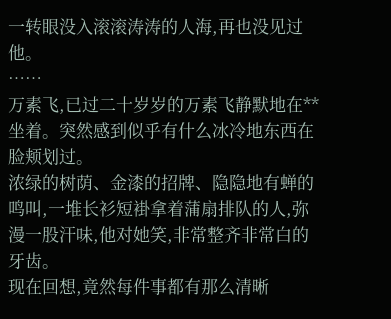一转眼没入滚滚涛涛的人海,再也没见过他。
……
万素飞,已过二十岁岁的万素飞静默地在**坐着。突然感到似乎有什么冰冷地东西在脸颊划过。
浓绿的树荫、金漆的招牌、隐隐地有蝉的鸣叫,一堆长衫短褂拿着蒲扇排队的人,弥漫一股汗味,他对她笑,非常整齐非常白的牙齿。
现在回想,竟然每件事都有那么清晰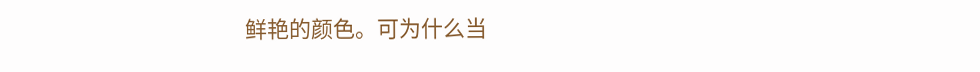鲜艳的颜色。可为什么当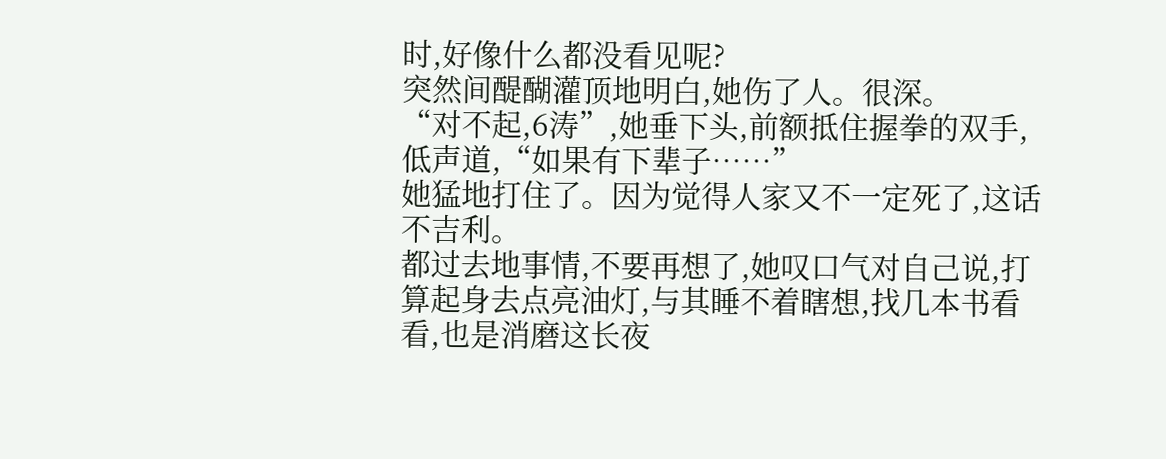时,好像什么都没看见呢?
突然间醍醐灌顶地明白,她伤了人。很深。
“对不起,6涛”,她垂下头,前额抵住握拳的双手,低声道,“如果有下辈子……”
她猛地打住了。因为觉得人家又不一定死了,这话不吉利。
都过去地事情,不要再想了,她叹口气对自己说,打算起身去点亮油灯,与其睡不着瞎想,找几本书看看,也是消磨这长夜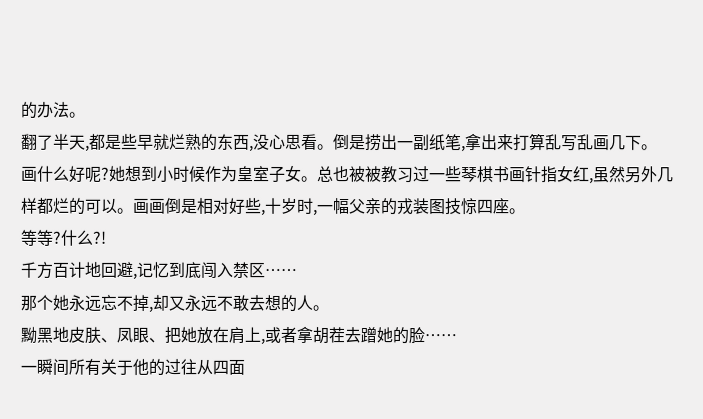的办法。
翻了半天,都是些早就烂熟的东西,没心思看。倒是捞出一副纸笔,拿出来打算乱写乱画几下。
画什么好呢?她想到小时候作为皇室子女。总也被被教习过一些琴棋书画针指女红,虽然另外几样都烂的可以。画画倒是相对好些,十岁时,一幅父亲的戎装图技惊四座。
等等?什么?!
千方百计地回避,记忆到底闯入禁区……
那个她永远忘不掉,却又永远不敢去想的人。
黝黑地皮肤、凤眼、把她放在肩上,或者拿胡茬去蹭她的脸……
一瞬间所有关于他的过往从四面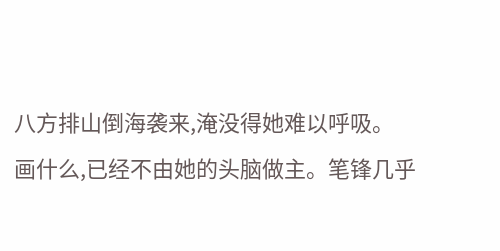八方排山倒海袭来,淹没得她难以呼吸。
画什么,已经不由她的头脑做主。笔锋几乎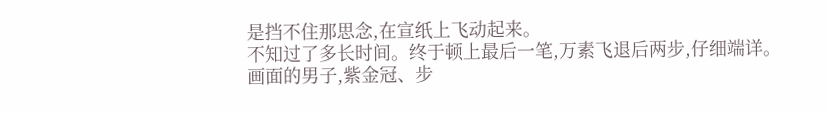是挡不住那思念,在宣纸上飞动起来。
不知过了多长时间。终于顿上最后一笔,万素飞退后两步,仔细端详。
画面的男子,紫金冠、步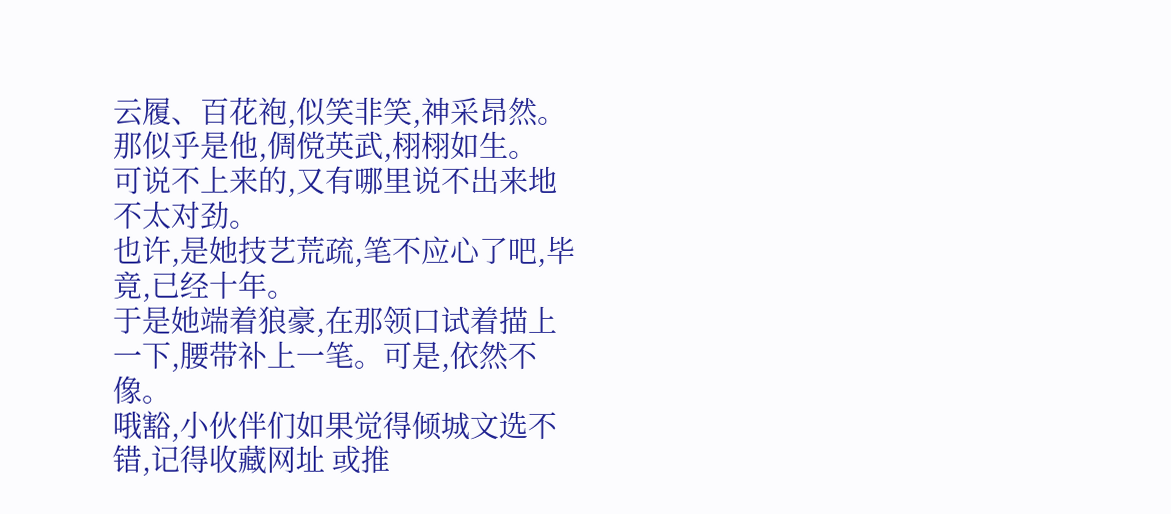云履、百花袍,似笑非笑,神采昂然。
那似乎是他,倜傥英武,栩栩如生。
可说不上来的,又有哪里说不出来地不太对劲。
也许,是她技艺荒疏,笔不应心了吧,毕竟,已经十年。
于是她端着狼豪,在那领口试着描上一下,腰带补上一笔。可是,依然不像。
哦豁,小伙伴们如果觉得倾城文选不错,记得收藏网址 或推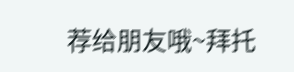荐给朋友哦~拜托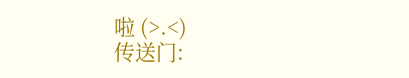啦 (>.<)
传送门: